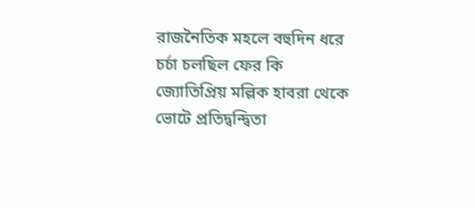রাজনৈতিক মহলে বহুদিন ধরে চর্চা চলছিল ফের কি জ্যোতিপ্রিয় মল্লিক হাবরা থেকে ভোটে প্রতিদ্বন্দ্বিতা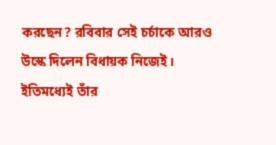করছেন? রবিবার সেই চর্চাকে আরও উস্কে দিলেন বিধায়ক নিজেই। ইতিমধ্যেই তাঁর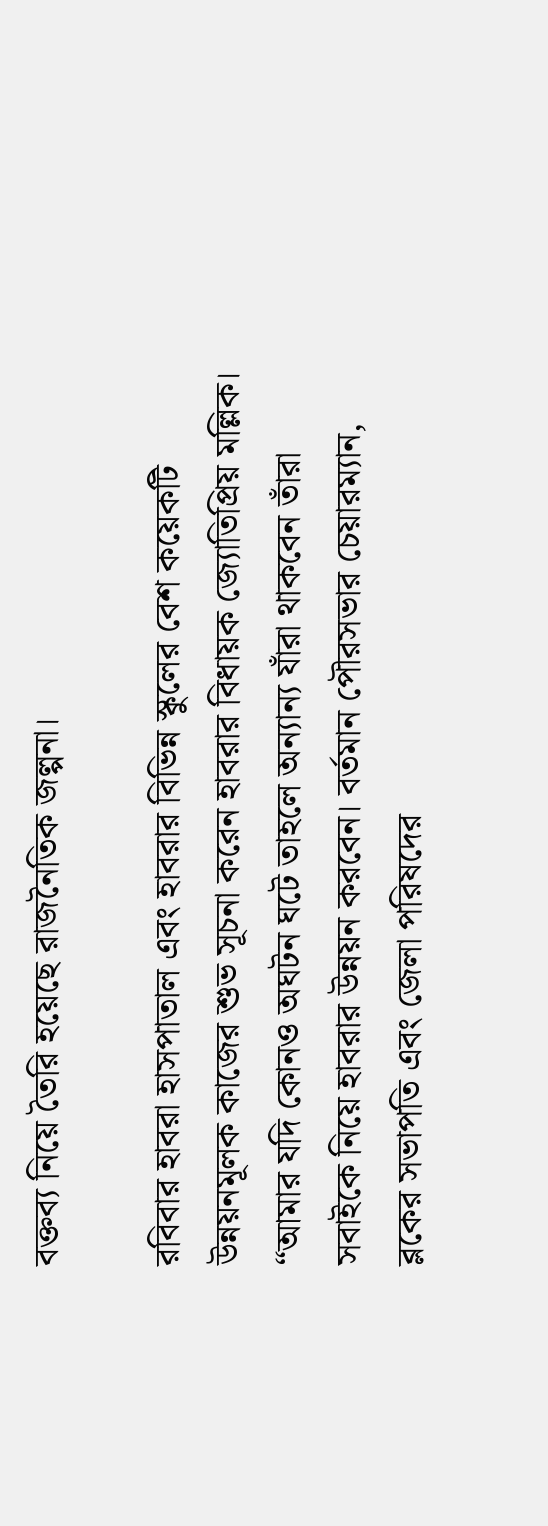বক্তব্য নিয়ে তৈরি হয়েছে রাজনৈতিক জল্পনা।

রবিবার হাবরা হাসপাতাল এবং হাবরার বিভিন্ন স্কুলের বেশ কয়েকটি উন্নয়নমূলক কাজের শুভ সূচনা করেন হাবরার বিধায়ক জ্যোতিপ্রিয় মল্লিক। “আমার যদি কোনও অঘটন ঘটে তাহলে অন্যান্য যাঁরা থাকবেন তাঁরা সবাইকে নিয়ে হাবরার উন্নয়ন করবেন। বর্তমান পৌরসভার চেয়ারম্যান, ব্লকের সভাপতি এবং জেলা পরিষদের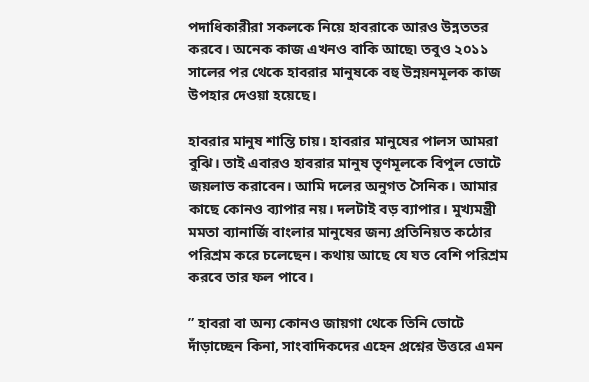পদাধিকারীরা সকলকে নিয়ে হাবরাকে আরও উন্নততর করবে। অনেক কাজ এখনও বাকি আছে৷ তবুও ২০১১ সালের পর থেকে হাবরার মানুষকে বহু উন্নয়নমূলক কাজ উপহার দেওয়া হয়েছে।

হাবরার মানুষ শান্তি চায়। হাবরার মানুষের পালস আমরা বুঝি। তাই এবারও হাবরার মানুষ তৃণমূলকে বিপুল ভোটে জয়লাভ করাবেন। আমি দলের অনুগত সৈনিক। আমার কাছে কোনও ব্যাপার নয়। দলটাই বড় ব্যাপার। মুখ্যমন্ত্রী মমতা ব্যানার্জি বাংলার মানুষের জন্য প্রতিনিয়ত কঠোর পরিশ্রম করে চলেছেন। কথায় আছে যে যত বেশি পরিশ্রম করবে তার ফল পাবে।

” হাবরা বা অন্য কোনও জায়গা থেকে তিনি ভোটে দাঁড়াচ্ছেন কিনা, সাংবাদিকদের এহেন প্রশ্নের উত্তরে এমন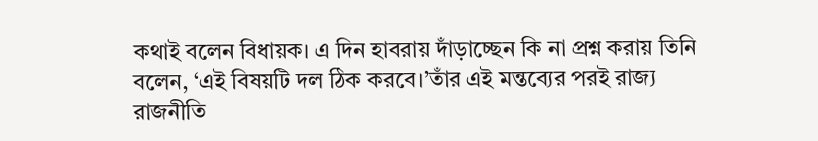কথাই বলেন বিধায়ক। এ দিন হাবরায় দাঁড়াচ্ছেন কি না প্রশ্ন করায় তিনি বলেন, ‘এই বিষয়টি দল ঠিক করবে।’তাঁর এই মন্তব্যের পরই রাজ্য রাজনীতি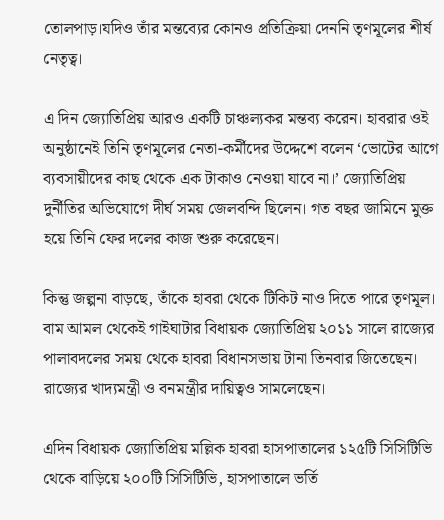তোলপাড়।যদিও তাঁর মন্তব্যের কোনও প্রতিক্রিয়া দেননি তৃণমূলের শীর্ষ নেতৃত্ব।

এ দিন জ্যোতিপ্রিয় আরও একটি চাঞ্চল্যকর মন্তব্য করেন। হাবরার ওই অনুষ্ঠানেই তিনি তৃণমূলের নেতা-কর্মীদের উদ্দেশে বলেন ‘ভোটের আগে ব্যবসায়ীদের কাছ থেকে এক টাকাও নেওয়া যাবে না।’ জ্যোতিপ্রিয় দুর্নীতির অভিযোগে দীর্ঘ সময় জেলবন্দি ছিলেন। গত বছর জামিনে মুক্ত হয়ে তিনি ফের দলের কাজ শুরু করেছেন।

কিন্তু জল্পনা বাড়ছে, তাঁকে হাবরা থেকে টিকিট নাও দিতে পারে তৃণমূল। বাম আমল থেকেই গাইঘাটার বিধায়ক জ্যোতিপ্রিয় ২০১১ সালে রাজ্যের পালাবদলের সময় থেকে হাবরা বিধানসভায় টানা তিনবার জিতেছেন। রাজ্যের খাদ্যমন্ত্রী ও বনমন্ত্রীর দায়িত্বও সামলেছেন।

এদিন বিধায়ক জ্যোতিপ্রিয় মল্লিক হাবরা হাসপাতালের ১২৫টি সিসিটিভি থেকে বাড়িয়ে ২০০টি সিসিটিভি, হাসপাতালে ভর্তি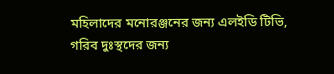মহিলাদের মনোরঞ্জনের জন্য এলইডি টিভি, গরিব দুঃস্থদের জন্য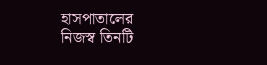হাসপাতালের নিজস্ব তিনটি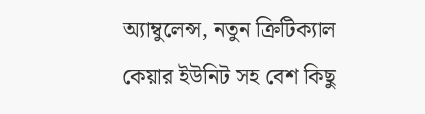অ্যাম্বুলেন্স, নতুন ক্রিটিক্যাল কেয়ার ইউনিট সহ বেশ কিছু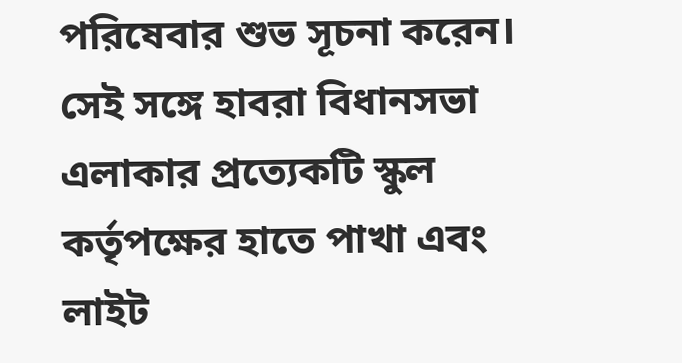পরিষেবার শুভ সূচনা করেন। সেই সঙ্গে হাবরা বিধানসভা এলাকার প্রত্যেকটি স্কুল কর্তৃপক্ষের হাতে পাখা এবং লাইট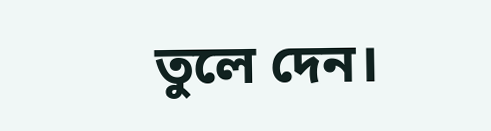তুলে দেন।